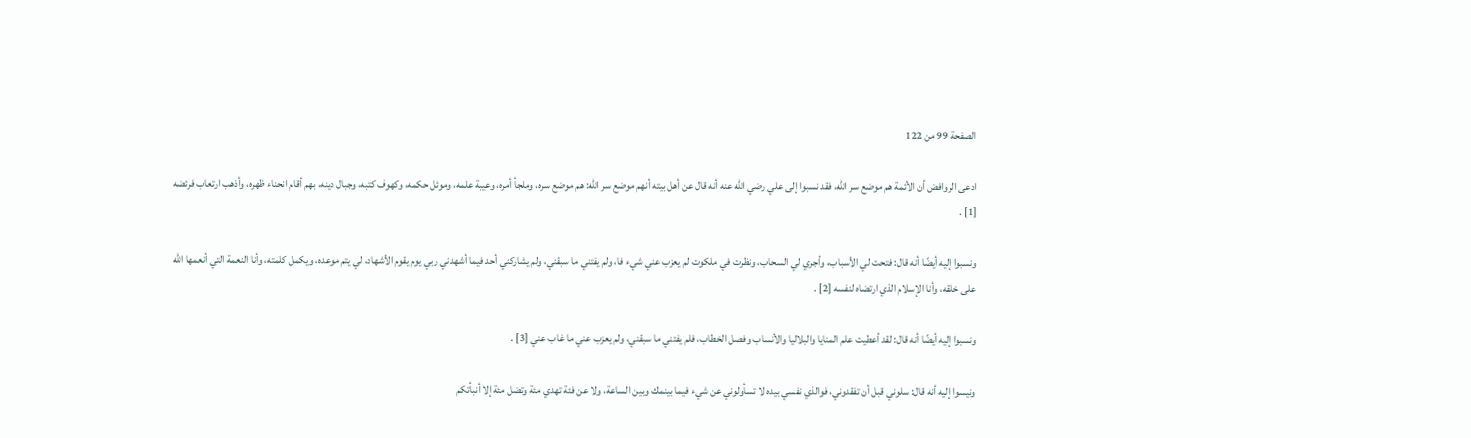الصفحة 99 من 122

ادعى الروافض أن الأئمة هم موضع سر الله، فقد نسبوا إلى علي رضي الله عنه أنه قال عن أهل بيته أنهم موضع سر الله: هم موضع سره، وملجأ أمره، وعيبة علمه، وموئل حكمه، وكهوف كتبه، وجبال دينه، بهم أقام انحناء ظهره، وأذهب ارتعاب فرئضه [1] .

ونسبوا إليه أيضًا أنه قال: فتحت لي الأسباب، وأجري لي السحاب، ونظرت في ملكوت لم يعزب عني شيء فا، ولم يفتني ما سبقني، ولم يشاركني أحد فيما أشهدني ربي يوم يقوم الأشهاد، لي يتم موعده، ويكمل كلمته، وأنا النعمة التي أنعمها الله على خلقه، وأنا الإسلام الذي ارتضاه لنفسه [2] .

ونسبوا إليه أيضًا أنه قال: لقد أعطيت علم المنايا والبلاليا والأنساب وفصل الخطاب، فلم يفتني ما سبقني، ولم يعزب عني ما غاب عني [3] .

ونيسوا إليه أنه قال: سلوني قبل أن تفقدوني، فوالذي نفسي بيده لا تسأولوني عن شيء فيما بينمك وبين الساعة، ولا عن فئة تهدي مئة وتضل مئة إلا أنبأتكم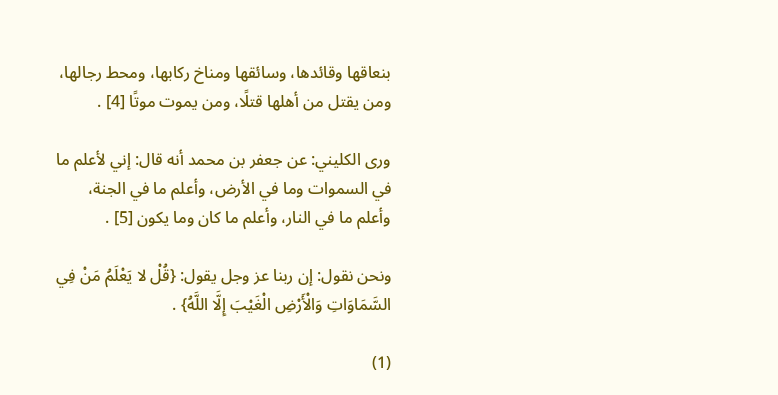بنعاقها وقائدها، وسائقها ومناخ ركابها، ومحط رجالها، ومن يقتل من أهلها قتلًا، ومن يموت موتًا [4] .

ورى الكليني: عن جعفر بن محمد أنه قال: إني لأعلم ما في السموات وما في الأرض، وأعلم ما في الجنة، وأعلم ما في النار، وأعلم ما كان وما يكون [5] .

ونحن نقول: إن ربنا عز وجل يقول: {قُلْ لا يَعْلَمُ مَنْ فِي السَّمَاوَاتِ وَالْأَرْضِ الْغَيْبَ إِلَّا اللَّهُ} .

(1)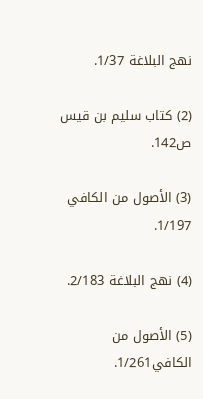نهج البلاغة 1/37.

(2) كتاب سليم بن قيس ص142.

(3) الأصول من الكافي 1/197.

(4) نهج البلاغة 2/183.

(5) الأصول من الكافي1/261.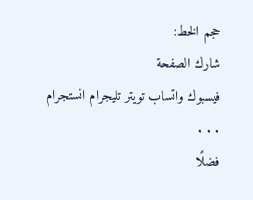حجم الخط:
شارك الصفحة
فيسبوك واتساب تويتر تليجرام انستجرام
. . .
فضلًا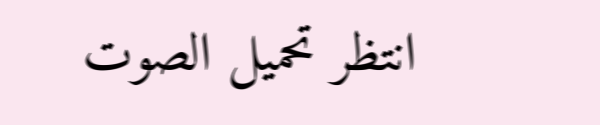انتظر تحميل الصوت